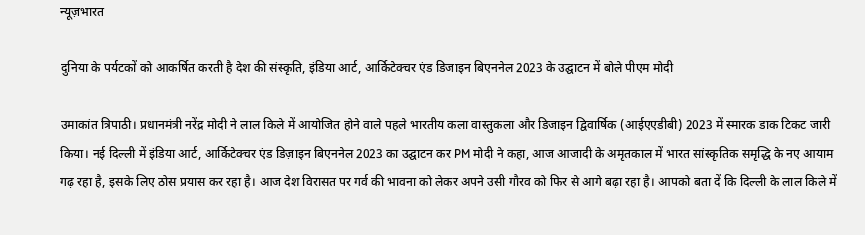न्यूज़भारत

दुनिया के पर्यटकों को आकर्षित करती है देश की संस्कृति, इंडिया आर्ट, आर्किटेक्चर एंड डिजाइन बिएननेल 2023 के उद्घाटन में बोले पीएम मोदी

उमाकांत त्रिपाठी। प्रधानमंत्री नरेंद्र मोदी ने लाल किले में आयोजित होने वाले पहले भारतीय कला वास्तुकला और डिजाइन द्विवार्षिक (आईएएडीबी) 2023 में स्मारक डाक टिकट जारी किया। नई दिल्ली में इंडिया आर्ट, आर्किटेक्चर एंड डिज़ाइन बिएननेल 2023 का उद्घाटन कर PM मोदी ने कहा, आज आजादी के अमृतकाल में भारत सांस्कृतिक समृद्धि के नए आयाम गढ़ रहा है, इसके लिए ठोस प्रयास कर रहा है। आज देश विरासत पर गर्व की भावना को लेकर अपने उसी गौरव को फिर से आगे बढ़ा रहा है। आपको बता दें कि दिल्ली के लाल किले में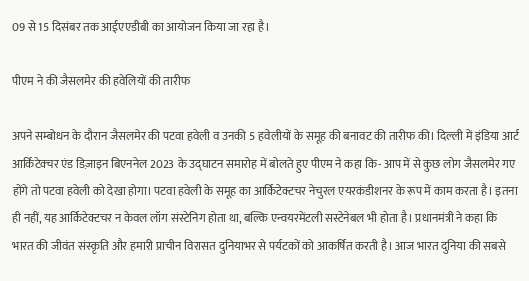09 से 15 दिसंबर तक आईएएडीबी का आयोजन किया जा रहा है।

पीएम ने की जैसलमेर की हवेलियों की तारीफ

अपने सम्बोधन के दौरान जैसलमेर की पटवा हवेली व उनकी 5 हवेलीयों के समूह की बनावट की तारीफ की। दिल्ली में इंडिया आर्ट आर्किटेक्चर एंड डिज़ाइन बिएननेल 2023 के उद्घाटन समारोह में बोलते हुए पीएम ने कहा कि- आप में से कुछ लोग जैसलमेर गए होंगे तो पटवा हवेली को देखा होगा। पटवा हवेली के समूह का आर्किटेक्टचर नेचुरल एयरकंडीशनर के रूप में काम करता है। इतना ही नहीं, यह आर्किटेक्टचर न केवल लॉग संस्टेनिग होता था, बल्कि एन्वयरमेंटली सस्टेनेबल भी होता है। प्रधानमंत्री ने कहा कि भारत की जीवंत संस्कृति और हमारी प्राचीन विरासत दुनियाभर से पर्यटकों को आकर्षित करती है। आज भारत दुनिया की सबसे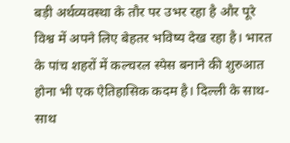बड़ी अर्थव्यवस्था के तौर पर उभर रहा है और पूरे विश्व में अपने लिए बेहतर भविष्य देख रहा है। भारत के पांच शहरों में कल्चरल स्पेस बनाने की शुरुआत होना भी एक ऐतिहासिक कदम है। दिल्ली के साथ-साथ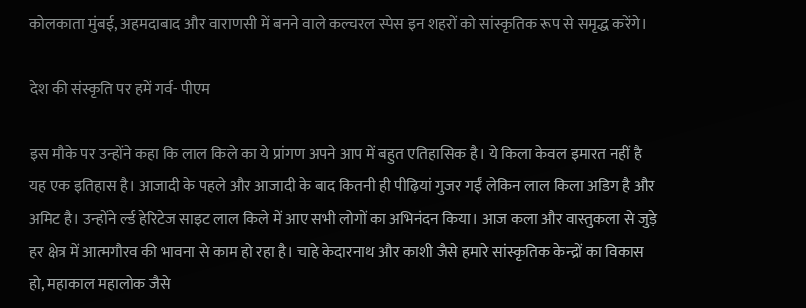कोलकाता मुंबई, अहमदाबाद और वाराणसी में बनने वाले कल्चरल स्पेस इन शहरों को सांस्कृतिक रूप से समृद्ध करेंगे।

देश की संस्कृति पर हमें गर्व- पीएम

इस मौके पर उन्होंने कहा कि लाल किले का ये प्रांगण अपने आप में बहुत एतिहासिक है। ये किला केवल इमारत नहीं है यह एक इतिहास है। आजादी के पहले और आजादी के बाद कितनी ही पीढ़ियां गुजर गईं लेकिन लाल किला अडिग है और अमिट है। उन्होंने र्ल्ड हेरिटेज साइट लाल किले में आए सभी लोगों का अभिनंदन किया। आज कला और वास्तुकला से जुड़े हर क्षेत्र में आत्मगौरव की भावना से काम हो रहा है। चाहे केदारनाथ और काशी जैसे हमारे सांस्कृतिक केन्द्रों का विकास हो, महाकाल महालोक जैसे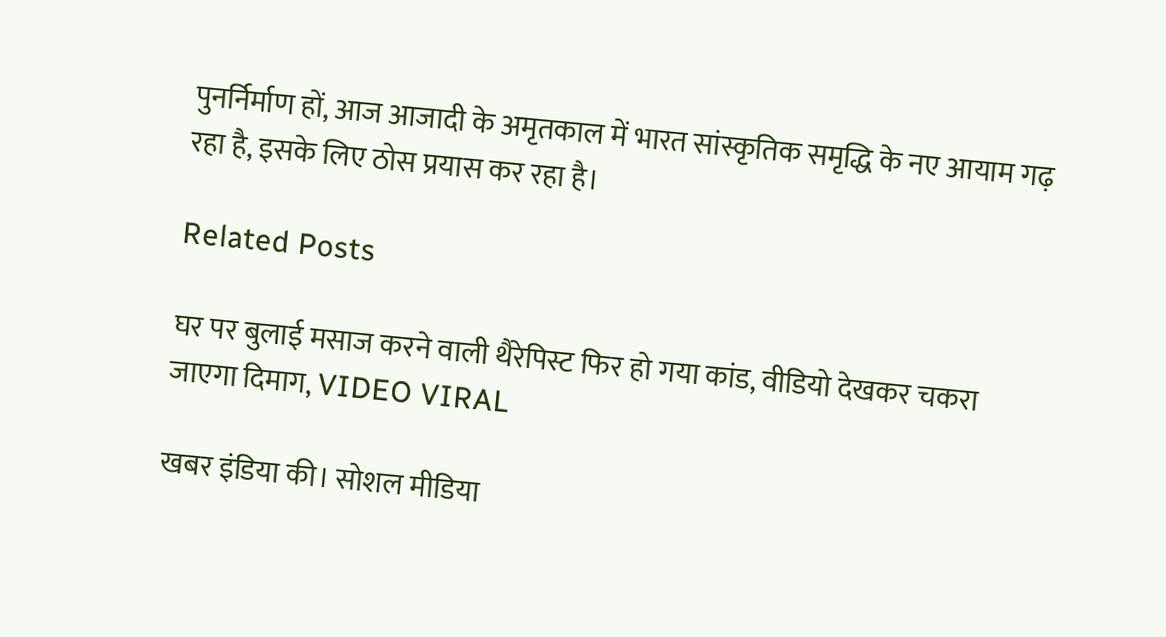पुनर्निर्माण हों, आज आजादी के अमृतकाल में भारत सांस्कृतिक समृद्धि के नए आयाम गढ़ रहा है, इसके लिए ठोस प्रयास कर रहा है।

Related Posts

घर पर बुलाई मसाज करने वाली थैरेपिस्ट फिर हो गया कांड, वीडियो देखकर चकरा जाएगा दिमाग, VIDEO VIRAL

खबर इंडिया की। सोशल मीडिया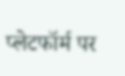प्लेटफॉर्म पर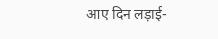आए दिन लड़ाई-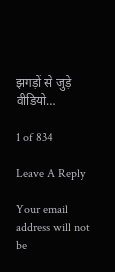झगड़ों से जुड़े वीडियो…

1 of 834

Leave A Reply

Your email address will not be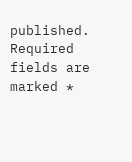published. Required fields are marked *